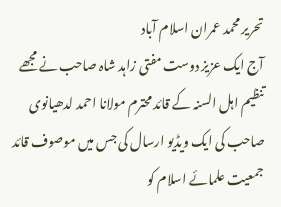تحریر محمد عمران اسلام آباد
آج ایک عزیز دوست مفتی زاہد شاہ صاحب نے مجھے تنظیم اہل السنہ کے قائد محترم مولانا احمد لدھیانوی صاحب کی ایک ویڈیو ارسال کی جس میں موصوف قائد جمعیت علمائے اسلام کو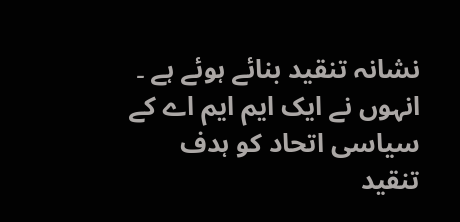نشانہ تنقید بنائے ہوئے ہے ۔ انہوں نے ایک ایم ایم اے کے سیاسی اتحاد کو ہدف تنقید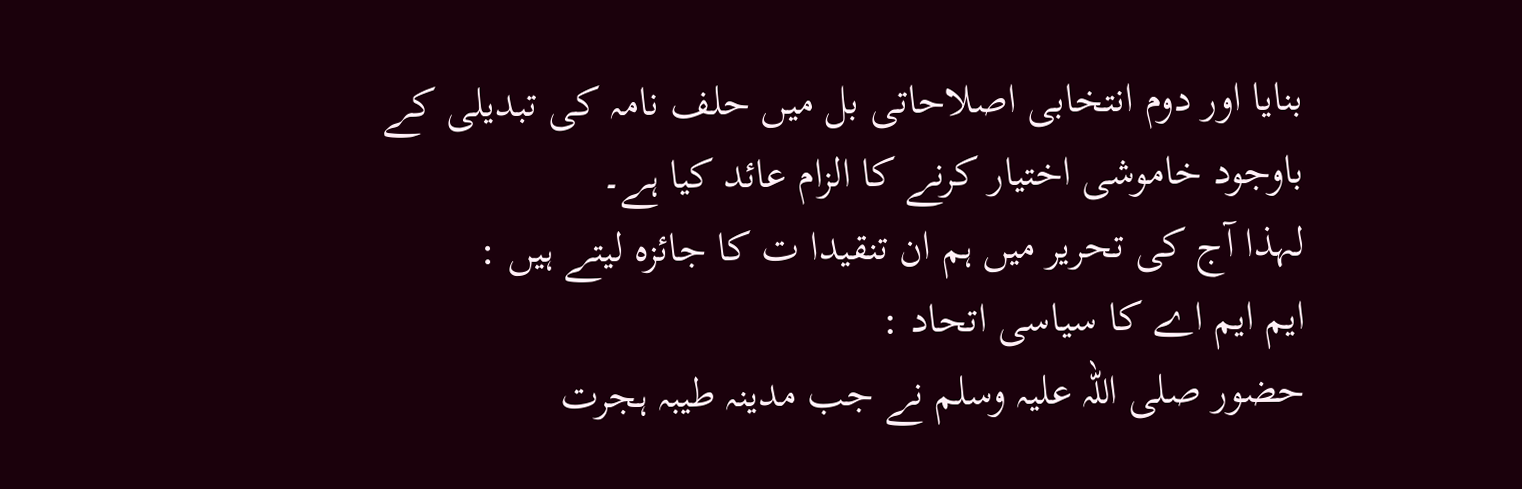بنایا اور دوم انتخابی اصلاحاتی بل میں حلف نامہ کی تبدیلی کے باوجود خاموشی اختیار کرنے کا الزام عائد کیا ہے۔
لہذا آج کی تحریر میں ہم ان تنقیدا ت کا جائزہ لیتے ہیں :
ایم ایم اے کا سیاسی اتحاد :
حضور صلی اللہ علیہ وسلم نے جب مدینہ طیبہ ہجرت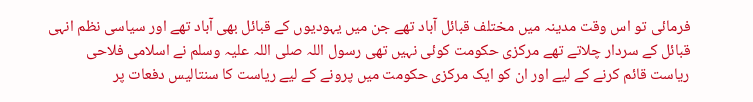فرمائی تو اس وقت مدینہ میں مختلف قبائل آباد تھے جن میں یہودیوں کے قبائل بھی آباد تھے اور سیاسی نظم انہی قبائل کے سردار چلاتے تھے مرکزی حکومت کوئی نہیں تھی رسول اللہ صلی اللہ علیہ وسلم نے اسلامی فلاحی ریاست قائم کرنے کے لیے اور ان کو ایک مرکزی حکومت میں پرونے کے لیے ریاست کا سنتالیس دفعات پر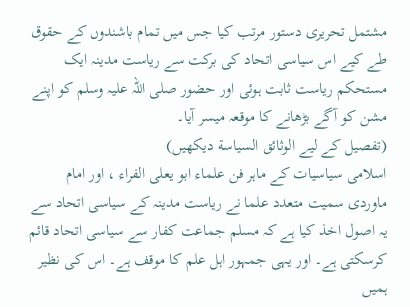مشتمل تحریری دستور مرتب کیا جس میں تمام باشندوں کے حقوق طے کیے اس سیاسی اتحاد کی برکت سے ریاست مدینہ ایک مستحکم ریاست ثابت ہوئی اور حضور صلی اللہ علیہ وسلم کو اپنے مشن کو آگے بڑھانے کا موقعہ میسر آیا۔
(تفصیل کے لیے الوثائق السیاسة دیکھیں)
اسلامی سیاسیات کے ماہر فن علماء ابو یعلی الفراء ، اور امام ماوردی سمیت متعدد علما نے ریاست مدینہ کے سیاسی اتحاد سے یہ اصول اخذ کیا ہے کہ مسلم جماعت کفار سے سیاسی اتحاد قائم کرسکتی ہے۔ اور یہی جمہور اہل علم کا موقف ہے۔ اس کی نظیر ہمیں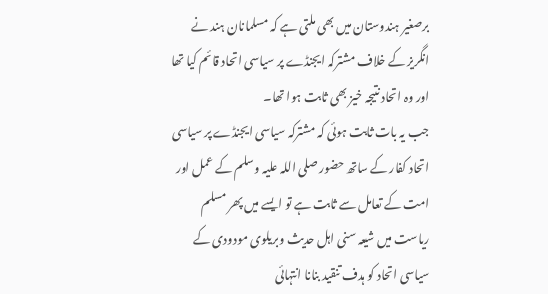برصغیر ہندوستان میں بھی ملتی ہے کہ مسلمانان ہند نے انگریز کے خلاف مشترکہ ایجنڈے پر سیاسی اتحاد قائم کیا تھا اور وہ اتحاد نتیجہ خیز بھی ثابت ہوا تھا۔
جب یہ بات ثابت ہوئی کہ مشترکہ سیاسی ایجنڈے پر سیاسی اتحاد کفار کے ساتھ حضور صلی اللہ علیہ وسلم کے عمل اور امت کے تعامل سے ثابت ہے تو ایسے میں پھر مسلم ریاست میں شیعہ سنی اہل حدیث وبریلوی مودودی کے سیاسی اتحاد کو ہدف تنقید بنانا انتہائی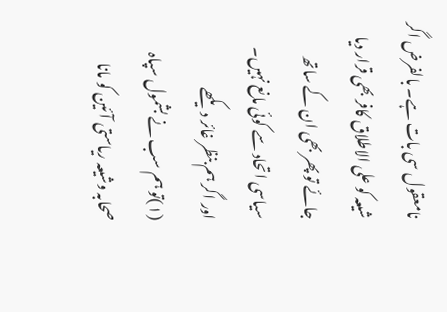نامعقول سی بات ہے۔ بالفرض اگر شیعہ کو علی الاطلاق کافر بھی قرار دیا جائے تو پھر بھی ان کے ساتھ سیاسی اتحاد سے کوئی مانع نہیں۔
اور اگر ہم بنظر غائر دیکھے
(۱)تو ہم سب نے بشمول سپاہ صحابہ وشیعہ ریاستی آئین کو مانا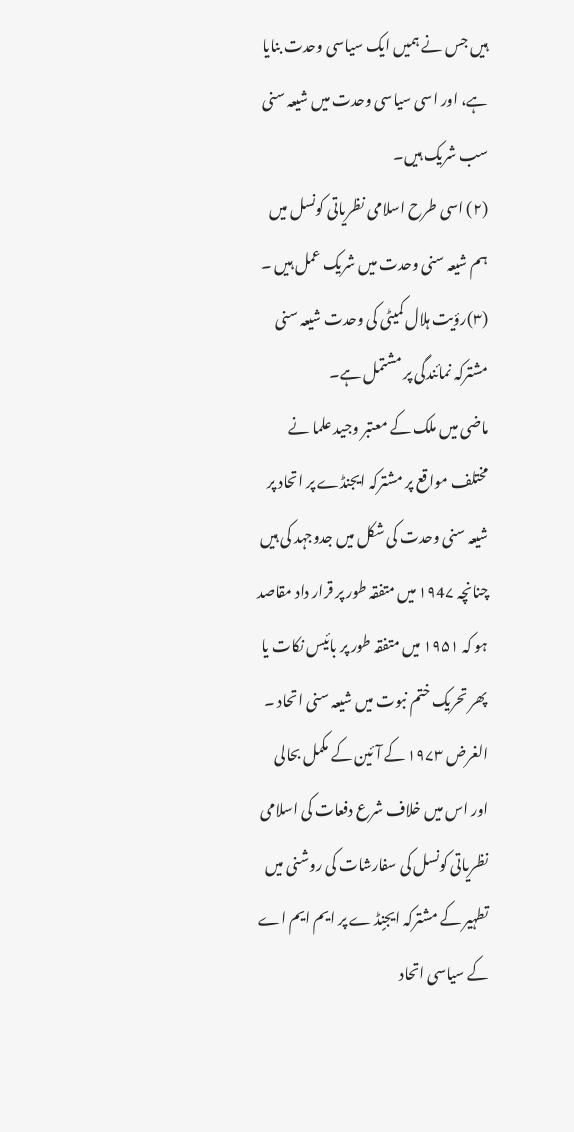ہیں جس نے ہمیں ایک سیاسی وحدت بنایا ہے، اور اسی سیاسی وحدت میں شیعہ سنی سب شریک ہیں۔
(۲) اسی طرح اسلامی نظریاتی کونسل میں ہم شیعہ سنی وحدت میں شریک عمل ہیں ۔
(۳)رؤیت ہلال کمیٹی کی وحدت شیعہ سنی مشترکہ نمائندگی پر مشتمل ہے۔
ماضی میں ملک کے معتبر وجید علما نے مختلف مواقع پر مشترکہ ایجنڈے پر اتحاد پر شیعہ سنی وحدت کی شکل میں جدوجہد کی ہیں چنانچہ ۱۹4۷ میں متفقہ طور پر قرار داد مقاصد ہو کہ ۱۹۵۱ میں متفقہ طور پر بائیس نکات یا پھر تحریک ختم نبوت میں شیعہ سنی اتحاد ۔ الغرض ۱۹۷۳ کے آئین کے مکمل بحالی اور اس میں خلاف شرع دفعات کی اسلامی نظریاتی کونسل کی سفارشات کی روشنی میں تطہیر کے مشترکہ ایجنٍڈ ے پر ایم ایم اے کے سیاسی اتحاد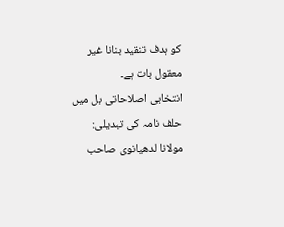کو ہدف تنقید بنانا غیر معقول بات ہے۔
انتخابی اصلاحاتی بل میں حلف نامہ کی تبدیلی:
مولانا لدھیانوی صاحب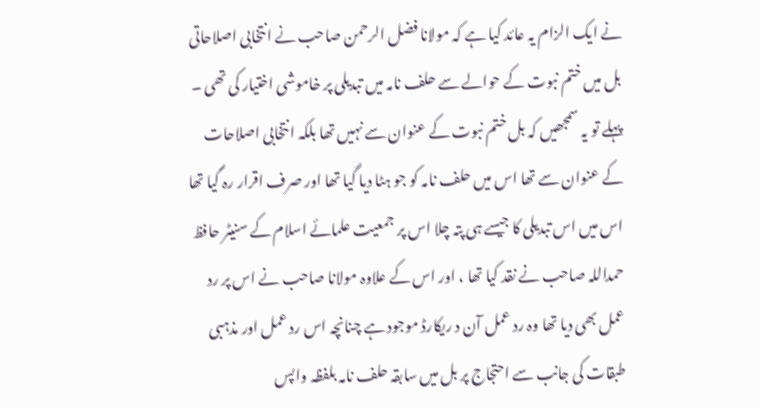نے ایک الزام یہ عائد کیا ہے کہ مولانا فضل الرحمن صاحب نے انتخابی اصلاحاتی بل میں ختم نبوت کے حوالے سے حلف نامہ میں تبدیلی پر خاموشی اختیار کی تھی ۔ پہلے تو یہ سمجھیں کہ بل ختم نبوت کے عنوان سے نہیں تھا بلکہ انتخابی اصلاحات کے عنوان سے تھا اس میں حلف نامہ کو جو ہٹا دیا گیا تھا اور صرف اقرار رہ گیا تھا اس میں اس تبدیلی کا جیسے ہی پتہ چلا اس پر جمعیت علمائے اسلام کے سنیٹر حافظ حمداللہ صاحب نے نقد کیا تھا ، اور اس کے علاوہ مولانا صاحب نے اس پر رد عمل بھی دیا تھا وہ رد عمل آن د ریکارڈ موجود ہے چنانچہ اس رد عمل اور مذہبی طبقات کی جانب سے احتجاج پر بل میں سابقہ حلف نامہ بلفظہ واپس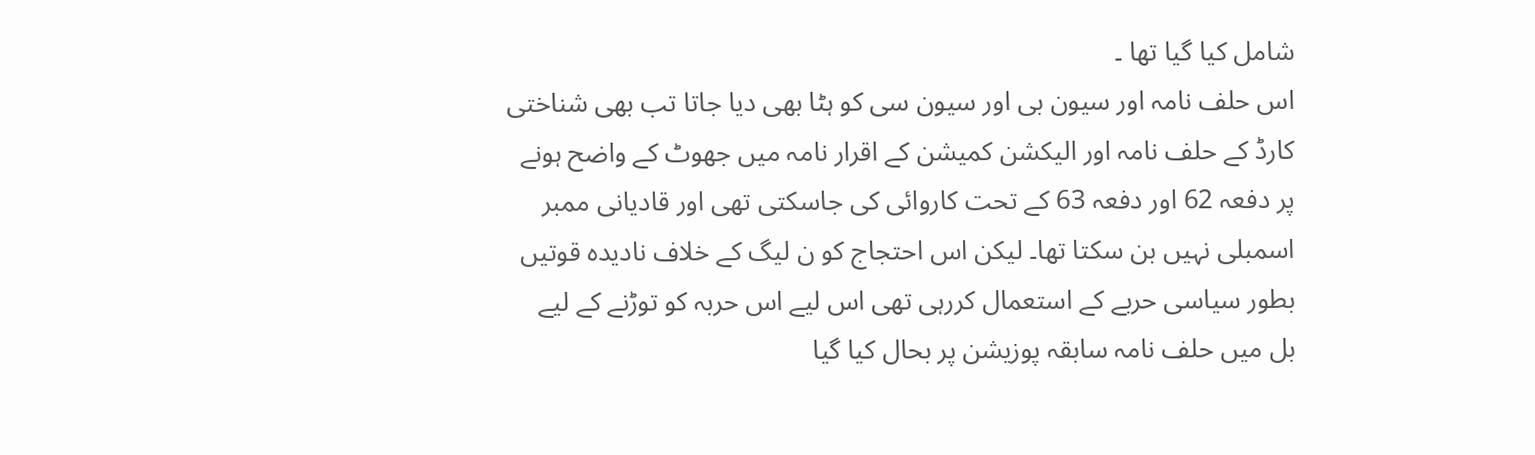شامل کیا گیا تھا ۔
اس حلف نامہ اور سیون بی اور سیون سی کو ہٹا بھی دیا جاتا تب بھی شناختی کارڈ کے حلف نامہ اور الیکشن کمیشن کے اقرار نامہ میں جھوٹ کے واضح ہونے پر دفعہ 62 اور دفعہ 63 کے تحت کاروائی کی جاسکتی تھی اور قادیانی ممبر اسمبلی نہیں بن سکتا تھا۔ لیکن اس احتجاج کو ن لیگ کے خلاف نادیدہ قوتیں بطور سیاسی حربے کے استعمال کررہی تھی اس لیے اس حربہ کو توڑنے کے لیے بل میں حلف نامہ سابقہ پوزیشن پر بحال کیا گیا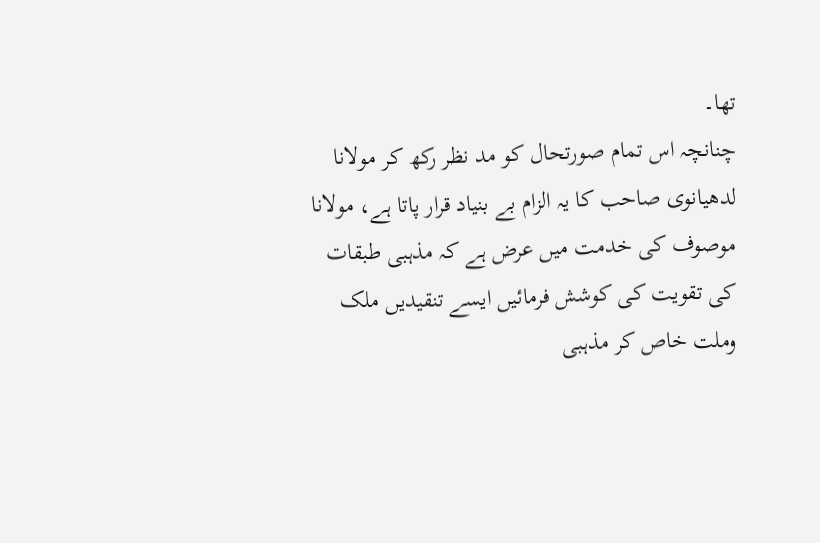تھا۔
چنانچہ اس تمام صورتحال کو مد نظر رکھ کر مولانا لدھیانوی صاحب کا یہ الزام بے بنیاد قرار پاتا ہے، مولانا موصوف کی خدمت میں عرض ہے کہ مذہبی طبقات کی تقویت کی کوشش فرمائیں ایسے تنقیدیں ملک وملت خاص کر مذہبی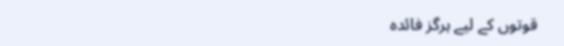قوتوں کے لیے ہرگز فائدہ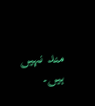مند نہیں ہیں۔